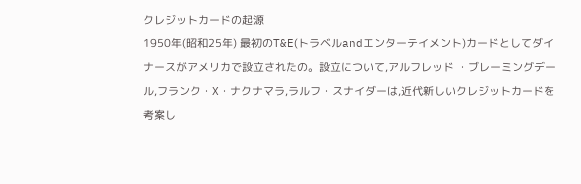クレジットカードの起源
1950年(昭和25年) 最初のT&E(トラベルandエンターテイメント)カードとしてダイナースがアメリカで設立されたの。設立について,アルフレッド ・ブレーミングデール,フランク・X・ナクナマラ,ラルフ・スナイダーは,近代新しいクレジットカードを考案し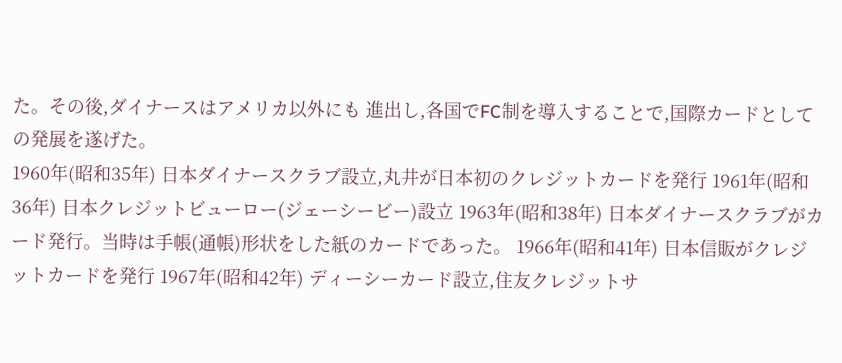た。その後,ダイナースはアメリカ以外にも 進出し,各国でFC制を導入することで,国際カードとしての発展を遂げた。
1960年(昭和35年) 日本ダイナースクラブ設立,丸井が日本初のクレジットカードを発行 1961年(昭和36年) 日本クレジットビューロー(ジェーシービー)設立 1963年(昭和38年) 日本ダイナースクラブがカード発行。当時は手帳(通帳)形状をした紙のカードであった。 1966年(昭和41年) 日本信販がクレジットカードを発行 1967年(昭和42年) ディーシーカード設立,住友クレジットサ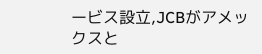ービス設立,JCBがアメックスと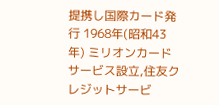提携し国際カード発行 1968年(昭和43年) ミリオンカードサービス設立,住友クレジットサービ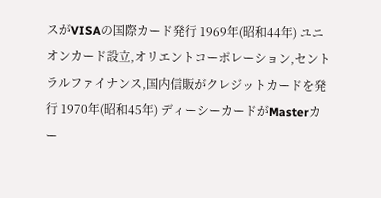スがVISAの国際カード発行 1969年(昭和44年) ユニオンカード設立,オリエントコーポレーション,セントラルファイナンス,国内信販がクレジットカードを発行 1970年(昭和45年) ディーシーカードがMasterカー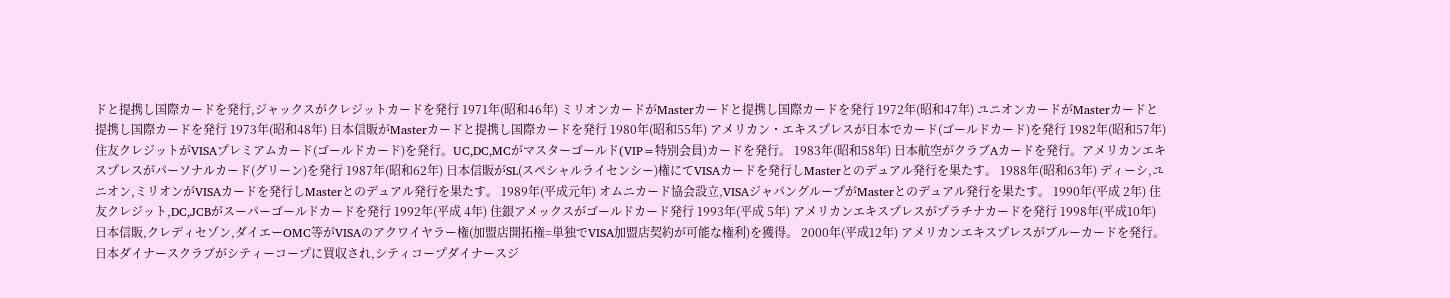ドと提携し国際カードを発行,ジャックスがクレジットカードを発行 1971年(昭和46年) ミリオンカードがMasterカードと提携し国際カードを発行 1972年(昭和47年) ユニオンカードがMasterカードと提携し国際カードを発行 1973年(昭和48年) 日本信販がMasterカードと提携し国際カードを発行 1980年(昭和55年) アメリカン・エキスプレスが日本でカード(ゴールドカード)を発行 1982年(昭和57年) 住友クレジットがVISAプレミアムカード(ゴールドカード)を発行。UC,DC,MCがマスターゴールド(VIP=特別会員)カードを発行。 1983年(昭和58年) 日本航空がクラブAカードを発行。アメリカンエキスプレスがパーソナルカード(グリーン)を発行 1987年(昭和62年) 日本信販がSL(スペシャルライセンシー)権にてVISAカードを発行しMasterとのデュアル発行を果たす。 1988年(昭和63年) ディーシ,ユニオン,ミリオンがVISAカードを発行しMasterとのデュアル発行を果たす。 1989年(平成元年) オムニカード協会設立,VISAジャパングループがMasterとのデュアル発行を果たす。 1990年(平成 2年) 住友クレジット,DC,JCBがスーパーゴールドカードを発行 1992年(平成 4年) 住銀アメックスがゴールドカード発行 1993年(平成 5年) アメリカンエキスプレスがプラチナカードを発行 1998年(平成10年) 日本信販,クレディセゾン,ダイエーOMC等がVISAのアクワイヤラー権(加盟店開拓権=単独でVISA加盟店契約が可能な権利)を獲得。 2000年(平成12年) アメリカンエキスプレスがブルーカードを発行。日本ダイナースクラブがシティーコープに買収され,シティコープダイナースジ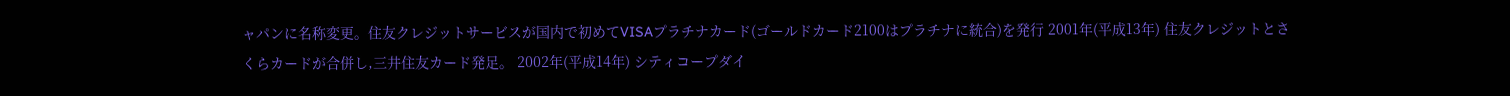ャパンに名称変更。住友クレジットサービスが国内で初めてVISAプラチナカード(ゴールドカード2100はプラチナに統合)を発行 2001年(平成13年) 住友クレジットとさくらカードが合併し,三井住友カード発足。 2002年(平成14年) シティコープダイ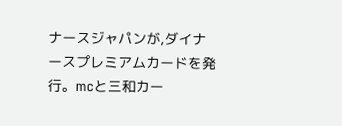ナースジャパンが,ダイナースプレミアムカードを発行。mcと三和カー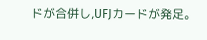ドが合併し,UFJカードが発足。